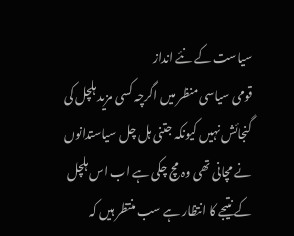سیاست کے نئے انداز
قومی سیاسی منظر میں اگرچہ کسی مزید ہلچل کی گنجائش نہیں کیونکہ جتنی ہل چل سیاستدانوں نے مچانی تھی وہ مچ چکی ہے اب اس ہلچل کے نتیجے کا انتظار ہے سب منتظر ہیں کہ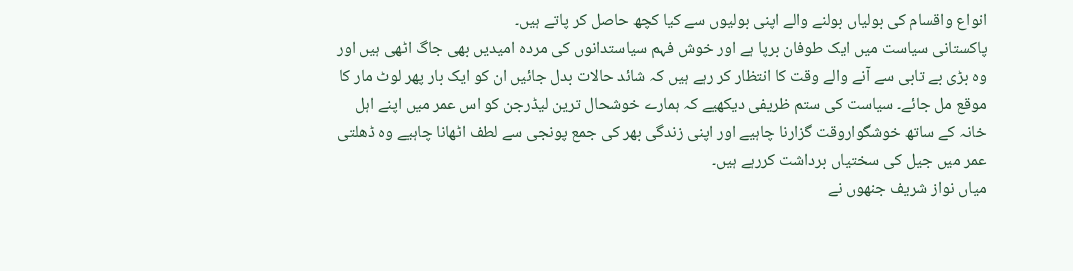انواع واقسام کی بولیاں بولنے والے اپنی بولیوں سے کیا کچھ حاصل کر پاتے ہیں۔
پاکستانی سیاست میں ایک طوفان برپا ہے اور خوش فہم سیاستدانوں کی مردہ امیدیں بھی جاگ اٹھی ہیں اور وہ بڑی بے تابی سے آنے والے وقت کا انتظار کر رہے ہیں کہ شائد حالات بدل جائیں ان کو ایک بار پھر لوٹ مار کا موقع مل جائے۔ سیاست کی ستم ظریفی دیکھیے کہ ہمارے خوشحال ترین لیڈرجن کو اس عمر میں اپنے اہل خانہ کے ساتھ خوشگواروقت گزارنا چاہیے اور اپنی زندگی بھر کی جمع پونجی سے لطف اٹھانا چاہیے وہ ڈھلتی عمر میں جیل کی سختیاں برداشت کررہے ہیں۔
میاں نواز شریف جنھوں نے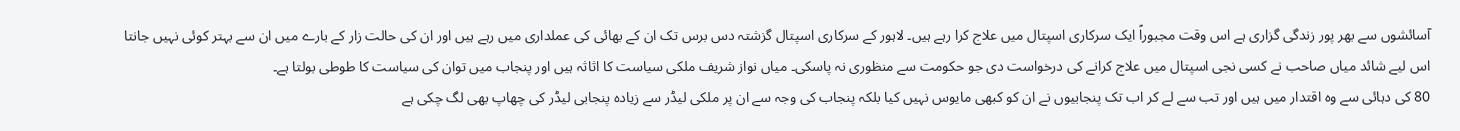آسائشوں سے بھر پور زندگی گزاری ہے اس وقت مجبوراً ایک سرکاری اسپتال میں علاج کرا رہے ہیں۔ لاہور کے سرکاری اسپتال گزشتہ دس برس تک ان کے بھائی کی عملداری میں رہے ہیں اور ان کی حالت زار کے بارے میں ان سے بہتر کوئی نہیں جانتا اس لیے شائد میاں صاحب نے کسی نجی اسپتال میں علاج کرانے کی درخواست دی جو حکومت سے منظوری نہ پاسکی۔ میاں نواز شریف ملکی سیاست کا اثاثہ ہیں اور پنجاب میں توان کی سیاست کا طوطی بولتا ہے۔
80 کی دہائی سے وہ اقتدار میں ہیں اور تب سے لے کر اب تک پنجابیوں نے ان کو کبھی مایوس نہیں کیا بلکہ پنجاب کی وجہ سے ان پر ملکی لیڈر سے زیادہ پنجابی لیڈر کی چھاپ بھی لگ چکی ہے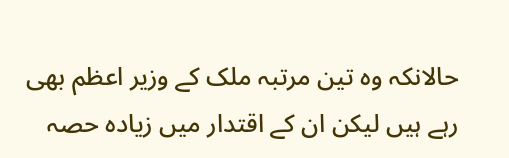حالانکہ وہ تین مرتبہ ملک کے وزیر اعظم بھی رہے ہیں لیکن ان کے اقتدار میں زیادہ حصہ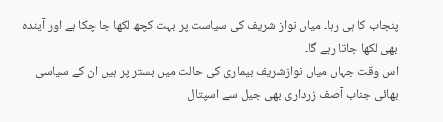پنجاب کا ہی رہا۔ میاں نواز شریف کی سیاست پر بہت کچھ لکھا جا چکا ہے اور آیندہ بھی لکھا جاتا رہے گا۔
اس وقت جہاں میاں نوازشریف بیماری کی حالت میں بستر پر ہیں ان کے سیاسی بھائی جناب آصف زرداری بھی جیل سے اسپتال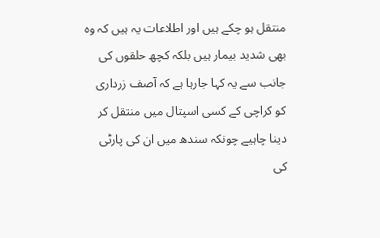منتقل ہو چکے ہیں اور اطلاعات یہ ہیں کہ وہ بھی شدید بیمار ہیں بلکہ کچھ حلقوں کی جانب سے یہ کہا جارہا ہے کہ آصف زرداری کو کراچی کے کسی اسپتال میں منتقل کر دینا چاہیے چونکہ سندھ میں ان کی پارٹی کی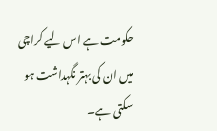حکومت ہے اس لیے کراچی میں ان کی بہتر نگہداشت ہو سکتی ہے۔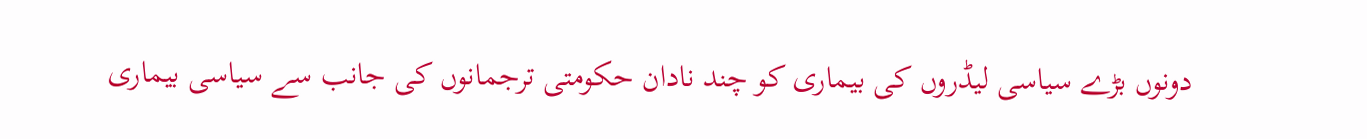دونوں بڑے سیاسی لیڈروں کی بیماری کو چند نادان حکومتی ترجمانوں کی جانب سے سیاسی بیماری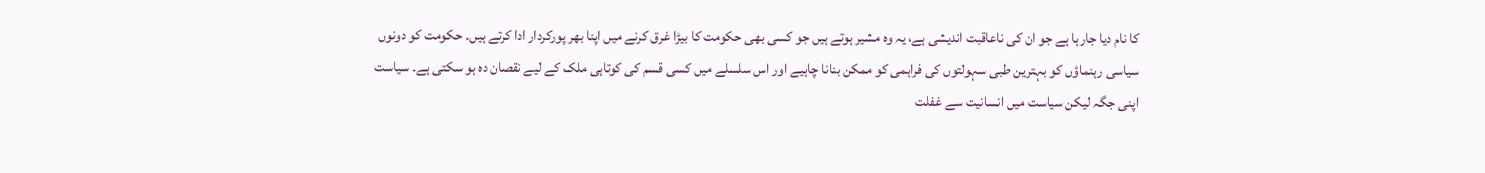کا نام دیا جارہا ہے جو ان کی ناعاقبت اندیشی ہے، یہ وہ مشیر ہوتے ہیں جو کسی بھی حکومت کا بیڑا غرق کرنے میں اپنا بھر پورکردار ادا کرتے ہیں۔ حکومت کو دونوں سیاسی رہنماؤں کو بہترین طبی سہولتوں کی فراہمی کو ممکن بنانا چاہیے اور اس سلسلے میں کسی قسم کی کوتاہی ملک کے لیے نقصان دہ ہو سکتی ہے۔ سیاست اپنی جگہ لیکن سیاست میں انسانیت سے غفلت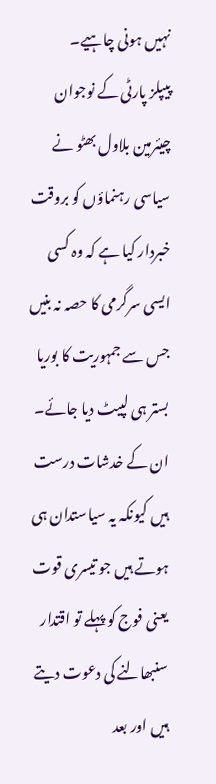نہیں ہونی چاہیے۔
پیپلز پارٹی کے نوجوان چیئرمین بلاول بھٹو نے سیاسی رہنماؤں کو بروقت خبردار کیا ہے کہ وہ کسی ایسی سرگرمی کا حصہ نہ بنیں جس سے جمہوریت کا بوریا بستر ہی لپیٹ دیا جائے۔ ان کے خدشات درست ہیں کیونکہ یہ سیاستدان ہی ہوتے ہیں جو تیسری قوت یعنی فوج کو پہلے تو اقتدار سنبھالنے کی دعوت دیتے ہیں اور بعد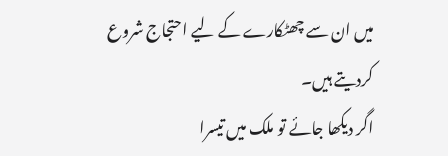میں ان سے چھٹکارے کے لیے احتجاج شروع کردیتے ہیں۔
اگر دیکھا جائے تو ملک میں تیسرا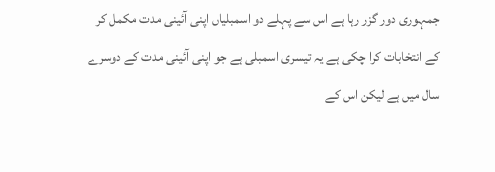جمہوری دور گزر رہا ہے اس سے پہلے دو اسمبلیاں اپنی آئینی مدت مکمل کر کے انتخابات کرا چکی ہے یہ تیسری اسمبلی ہے جو اپنی آئینی مدت کے دوسرے سال میں ہے لیکن اس کے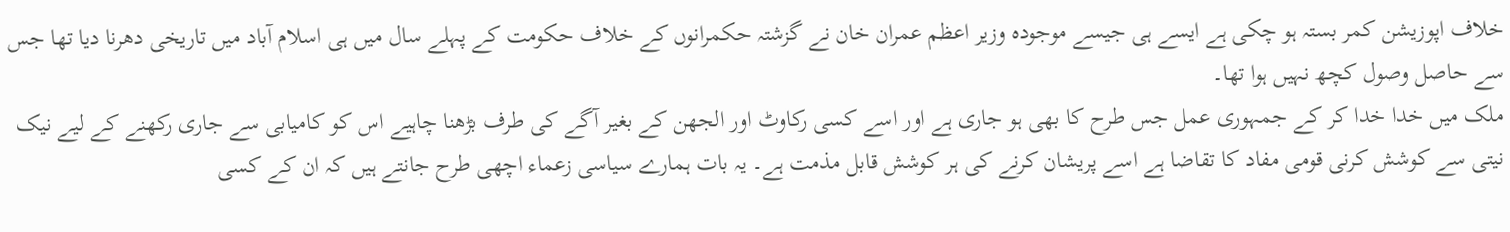خلاف اپوزیشن کمر بستہ ہو چکی ہے ایسے ہی جیسے موجودہ وزیر اعظم عمران خان نے گزشتہ حکمرانوں کے خلاف حکومت کے پہلے سال میں ہی اسلام آباد میں تاریخی دھرنا دیا تھا جس سے حاصل وصول کچھ نہیں ہوا تھا۔
ملک میں خدا خدا کر کے جمہوری عمل جس طرح کا بھی ہو جاری ہے اور اسے کسی رکاوٹ اور الجھن کے بغیر آگے کی طرف بڑھنا چاہیے اس کو کامیابی سے جاری رکھنے کے لیے نیک نیتی سے کوشش کرنی قومی مفاد کا تقاضا ہے اسے پریشان کرنے کی ہر کوشش قابل مذمت ہے۔ یہ بات ہمارے سیاسی زعماء اچھی طرح جانتے ہیں کہ ان کے کسی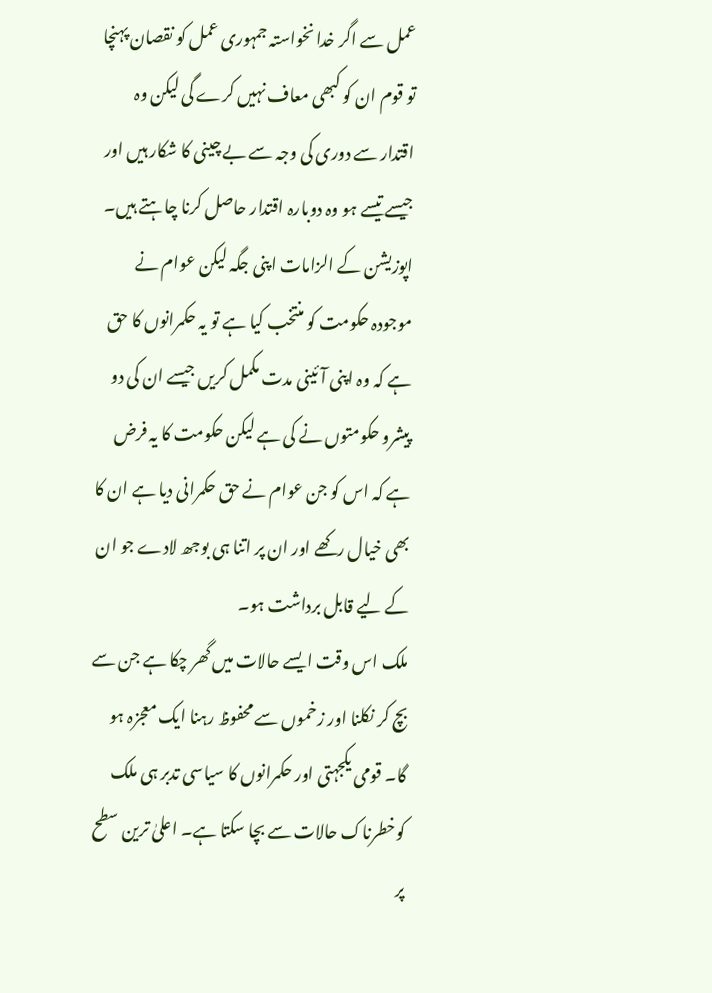عمل سے اگر خدا نخواستہ جمہوری عمل کو نقصان پہنچا تو قوم ان کو کبھی معاف نہیں کرے گی لیکن وہ اقتدار سے دوری کی وجہ سے بے چینی کا شکار ہیں اور جیسے تیسے ہو وہ دوبارہ اقتدار حاصل کرنا چاہتے ہیں۔
اپوزیشن کے الزامات اپنی جگہ لیکن عوام نے موجودہ حکومت کو منتخب کیا ہے تو یہ حکمرانوں کا حق ہے کہ وہ اپنی آئینی مدت مکمل کریں جیسے ان کی دو پیشرو حکومتوں نے کی ہے لیکن حکومت کا یہ فرض ہے کہ اس کو جن عوام نے حق حکمرانی دیا ہے ان کا بھی خیال رکھے اور ان پر اتنا ہی بوجھ لادے جو ان کے لیے قابل برداشت ہو۔
ملک اس وقت ایسے حالات میں گھر چکا ہے جن سے بچ کر نکلنا اور زخموں سے محفوظ رہنا ایک معجزہ ہو گا۔ قومی یکجہتی اور حکمرانوں کا سیاسی تدبر ہی ملک کوخطرناک حالات سے بچا سکتا ہے۔ اعلیٰ ترین سطح پر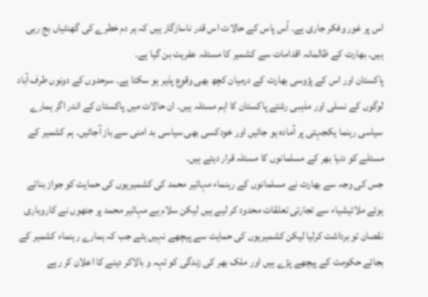اس پر غور وفکر جاری ہے۔ آس پاس کے حالات اس قدر ناسازگار ہیں کہ ہر دم خطرے کی گھنٹیاں بج رہی ہیں۔ بھارت کے ظالمانہ اقدامات سے کشمیر کا مسئلہ عفریت بن گیا ہے۔
پاکستان اور اس کے پڑوسی بھارت کے درمیان کچھ بھی وقوع پذیر ہو سکتا ہے۔ سرحدوں کے دونوں طرف آباد لوگوں کے نسلی اور مذہبی رشتے پاکستان کا اہم مسئلہ ہیں۔ ان حالات میں پاکستان کے اندر اگر ہمارے سیاسی رہنما یکجہتی پر آمادہ ہو جائیں اور خودکسی بھی سیاسی بد امنی سے باز آجائیں۔ ہم کشمیر کے مسئلے کو دنیا بھر کے مسلمانوں کا مسئلہ قرار دیتے ہیں۔
جس کی وجہ سے بھارت نے مسلمانوں کے رہنماء مہاتیر محمد کی کشمیریوں کی حمایت کو جواز بناتے ہوئے ملائیشیاء سے تجارتی تعلقات محدود کر لیے ہیں لیکن سلام ہے مہاتیر محمد پر جنھوں نے کاروباری نقصان تو برداشت کرلیا لیکن کشمیریوں کی حمایت سے پیچھے نہیں ہٹے جب کہ ہمارے رہنماء کشمیر کے بجائے حکومت کے پیچھے پڑے ہیں اور ملک بھر کی زندگی کو تہہ و بالاکر دینے کا اعلان کر رہے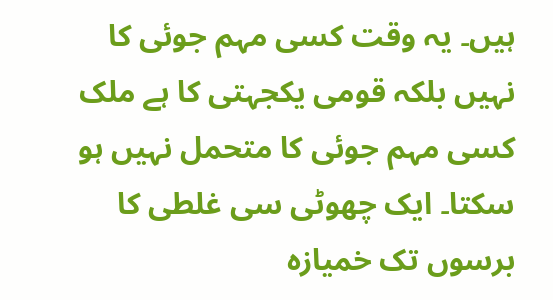ہیں۔ یہ وقت کسی مہم جوئی کا نہیں بلکہ قومی یکجہتی کا ہے ملک کسی مہم جوئی کا متحمل نہیں ہو سکتا۔ ایک چھوٹی سی غلطی کا برسوں تک خمیازہ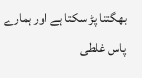بھگتنا پڑ سکتا ہے اور ہمارے پاس غلطی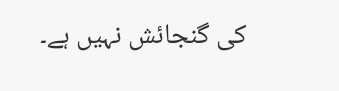کی گنجائش نہیں ہے۔